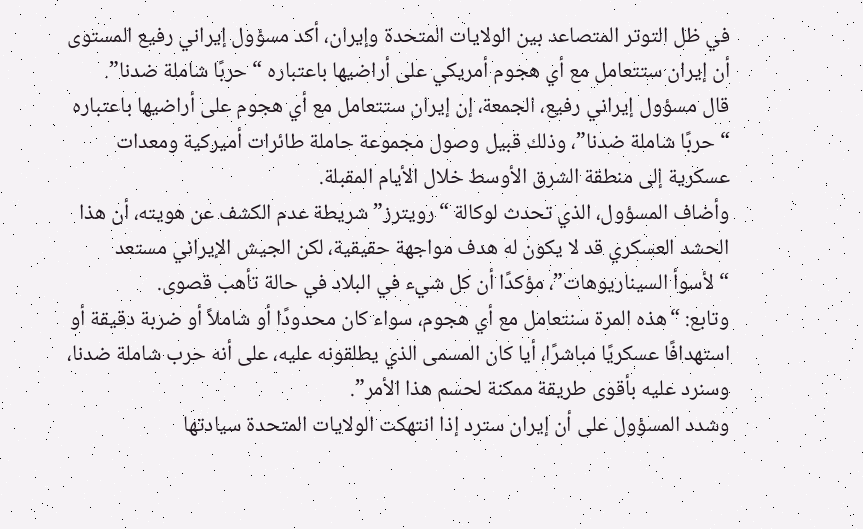في ظل التوتر المتصاعد بين الولايات المتحدة وإيران، أكد مسؤول إيراني رفيع المستوى أن إيران ستتعامل مع أي هجوم أمريكي على أراضيها باعتباره “حربًا شاملة ضدنا”.
قال مسؤول إيراني رفيع، الجمعة، إن إيران ستتعامل مع أي هجوم على أراضيها باعتباره “حربًا شاملة ضدنا”، وذلك قبيل وصول مجموعة حاملة طائرات أميركية ومعدات عسكرية إلى منطقة الشرق الأوسط خلال الأيام المقبلة.
وأضاف المسؤول، الذي تحدث لوكالة “رويترز” شريطة عدم الكشف عن هويته، أن هذا الحشد العسكري قد لا يكون له هدف مواجهة حقيقية، لكن الجيش الإيراني مستعد “لأسوأ السيناريوهات”، مؤكدًا أن كل شيء في البلاد في حالة تأهب قصوى.
وتابع: “هذه المرة سنتعامل مع أي هجوم، سواء كان محدودًا أو شاملاً أو ضربة دقيقة أو استهدافًا عسكريًا مباشرًا، أيا كان المسمى الذي يطلقونه عليه، على أنه حرب شاملة ضدنا، وسنرد عليه بأقوى طريقة ممكنة لحسم هذا الأمر”.
وشدد المسؤول على أن إيران سترد إذا انتهكت الولايات المتحدة سيادتها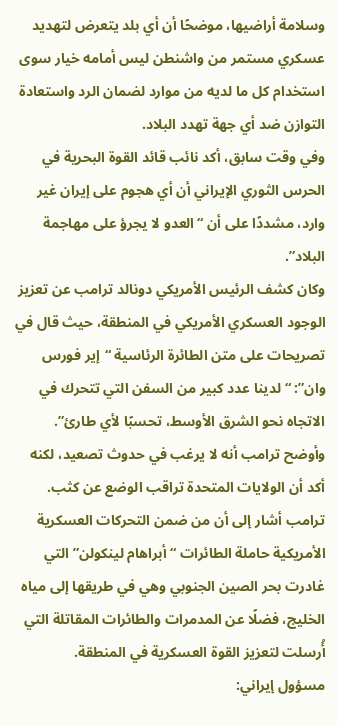وسلامة أراضيها، موضحًا أن أي بلد يتعرض لتهديد عسكري مستمر من واشنطن ليس أمامه خيار سوى استخدام كل ما لديه من موارد لضمان الرد واستعادة التوازن ضد أي جهة تهدد البلاد.
وفي وقت سابق، أكد نائب قائد القوة البحرية في الحرس الثوري الإيراني أن أي هجوم على إيران غير وارد، مشددًا على أن “العدو لا يجرؤ على مهاجمة البلاد”.
وكان كشف الرئيس الأمريكي دونالد ترامب عن تعزيز الوجود العسكري الأمريكي في المنطقة، حيث قال في تصريحات على متن الطائرة الرئاسية “إير فورس وان”: “لدينا عدد كبير من السفن التي تتحرك في الاتجاه نحو الشرق الأوسط، تحسبًا لأي طارئ”.
وأوضح ترامب أنه لا يرغب في حدوث تصعيد، لكنه أكد أن الولايات المتحدة تراقب الوضع عن كثب.
ترامب أشار إلى أن من ضمن التحركات العسكرية الأمريكية حاملة الطائرات “أبراهام لينكولن” التي غادرت بحر الصين الجنوبي وهي في طريقها إلى مياه الخليج، فضلًا عن المدمرات والطائرات المقاتلة التي أُرسلت لتعزيز القوة العسكرية في المنطقة.
مسؤول إيراني: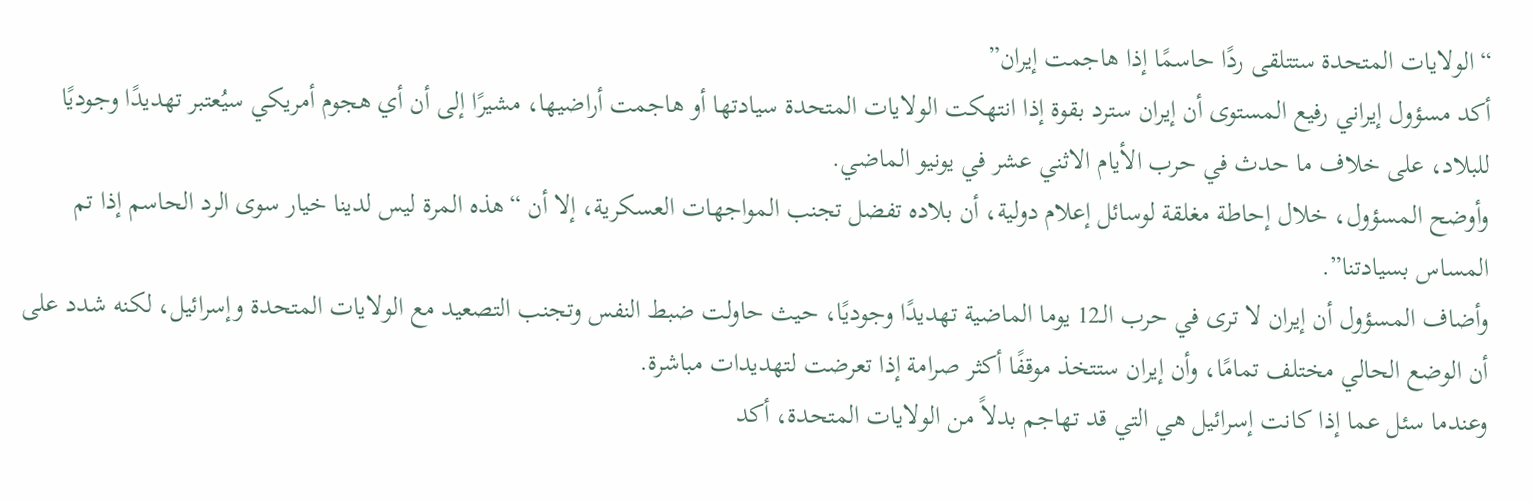“الولايات المتحدة ستتلقى ردًا حاسمًا إذا هاجمت إيران”
أكد مسؤول إيراني رفيع المستوى أن إيران سترد بقوة إذا انتهكت الولايات المتحدة سيادتها أو هاجمت أراضيها، مشيرًا إلى أن أي هجوم أمريكي سيُعتبر تهديدًا وجوديًا للبلاد، على خلاف ما حدث في حرب الأيام الاثني عشر في يونيو الماضي.
وأوضح المسؤول، خلال إحاطة مغلقة لوسائل إعلام دولية، أن بلاده تفضل تجنب المواجهات العسكرية، إلا أن “هذه المرة ليس لدينا خيار سوى الرد الحاسم إذا تم المساس بسيادتنا”.
وأضاف المسؤول أن إيران لا ترى في حرب الـ12 يوما الماضية تهديدًا وجوديًا، حيث حاولت ضبط النفس وتجنب التصعيد مع الولايات المتحدة وإسرائيل، لكنه شدد على أن الوضع الحالي مختلف تمامًا، وأن إيران ستتخذ موقفًا أكثر صرامة إذا تعرضت لتهديدات مباشرة.
وعندما سئل عما إذا كانت إسرائيل هي التي قد تهاجم بدلاً من الولايات المتحدة، أكد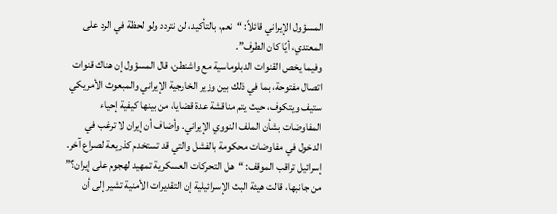المسؤول الإيراني قائلاً: “نعم، بالتأكيد، لن نتردد ولو لحظة في الرد على المعتدي، أيًا كان الطرف”.
وفيما يخص القنوات الدبلوماسية مع واشنطن، قال المسؤول إن هناك قنوات اتصال مفتوحة، بما في ذلك بين وزير الخارجية الإيراني والمبعوث الأمريكي ستيف ويتكوف، حيث يتم مناقشة عدة قضايا، من بينها كيفية إحياء المفاوضات بشأن الملف النووي الإيراني. وأضاف أن إيران لا ترغب في الدخول في مفاوضات محكومة بالفشل والتي قد تستخدم كذريعة لصراع آخر.
إسرائيل تراقب الموقف: “هل التحركات العسكرية تمهيد لهجوم على إيران؟”
من جانبها، قالت هيئة البث الإسرائيلية إن التقديرات الأمنية تشير إلى أن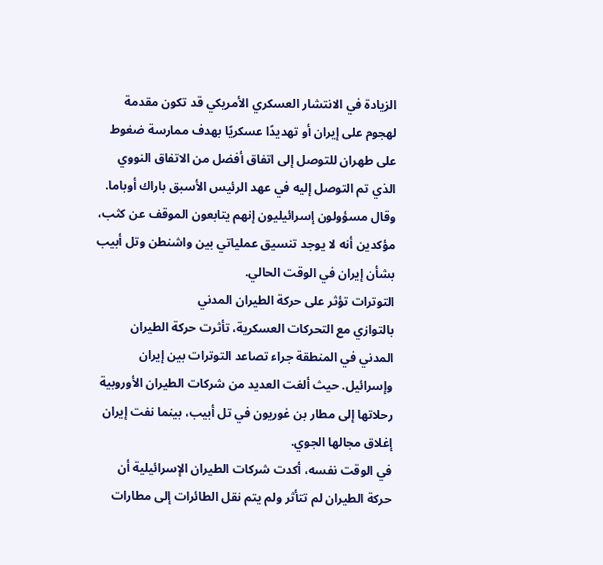الزيادة في الانتشار العسكري الأمريكي قد تكون مقدمة لهجوم على إيران أو تهديدًا عسكريًا بهدف ممارسة ضغوط على طهران للتوصل إلى اتفاق أفضل من الاتفاق النووي الذي تم التوصل إليه في عهد الرئيس الأسبق باراك أوباما.
وقال مسؤولون إسرائيليون إنهم يتابعون الموقف عن كثب، مؤكدين أنه لا يوجد تنسيق عملياتي بين واشنطن وتل أبيب بشأن إيران في الوقت الحالي.
التوترات تؤثر على حركة الطيران المدني
بالتوازي مع التحركات العسكرية، تأثرت حركة الطيران المدني في المنطقة جراء تصاعد التوترات بين إيران وإسرائيل. حيث ألغت العديد من شركات الطيران الأوروبية رحلاتها إلى مطار بن غوريون في تل أبيب، بينما نفت إيران إغلاق مجالها الجوي.
في الوقت نفسه، أكدت شركات الطيران الإسرائيلية أن حركة الطيران لم تتأثر ولم يتم نقل الطائرات إلى مطارات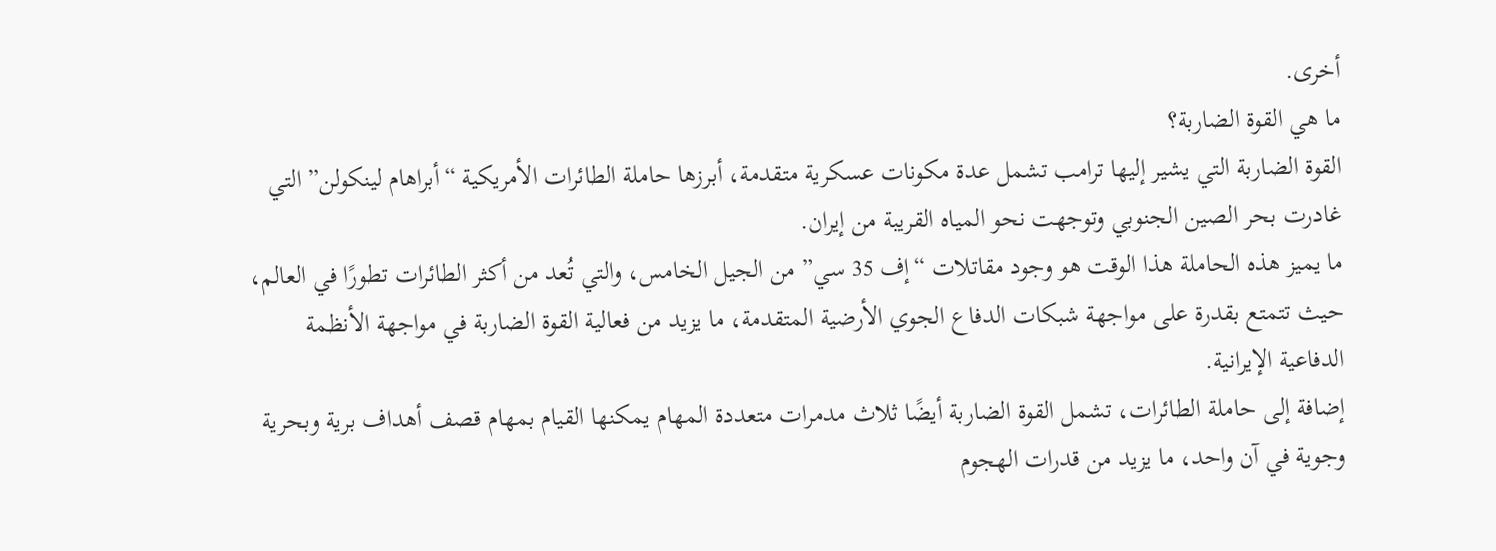أخرى.
ما هي القوة الضاربة؟
القوة الضاربة التي يشير إليها ترامب تشمل عدة مكونات عسكرية متقدمة، أبرزها حاملة الطائرات الأمريكية “أبراهام لينكولن” التي غادرت بحر الصين الجنوبي وتوجهت نحو المياه القريبة من إيران.
ما يميز هذه الحاملة هذا الوقت هو وجود مقاتلات “إف 35 سي” من الجيل الخامس، والتي تُعد من أكثر الطائرات تطورًا في العالم، حيث تتمتع بقدرة على مواجهة شبكات الدفاع الجوي الأرضية المتقدمة، ما يزيد من فعالية القوة الضاربة في مواجهة الأنظمة الدفاعية الإيرانية.
إضافة إلى حاملة الطائرات، تشمل القوة الضاربة أيضًا ثلاث مدمرات متعددة المهام يمكنها القيام بمهام قصف أهداف برية وبحرية وجوية في آن واحد، ما يزيد من قدرات الهجوم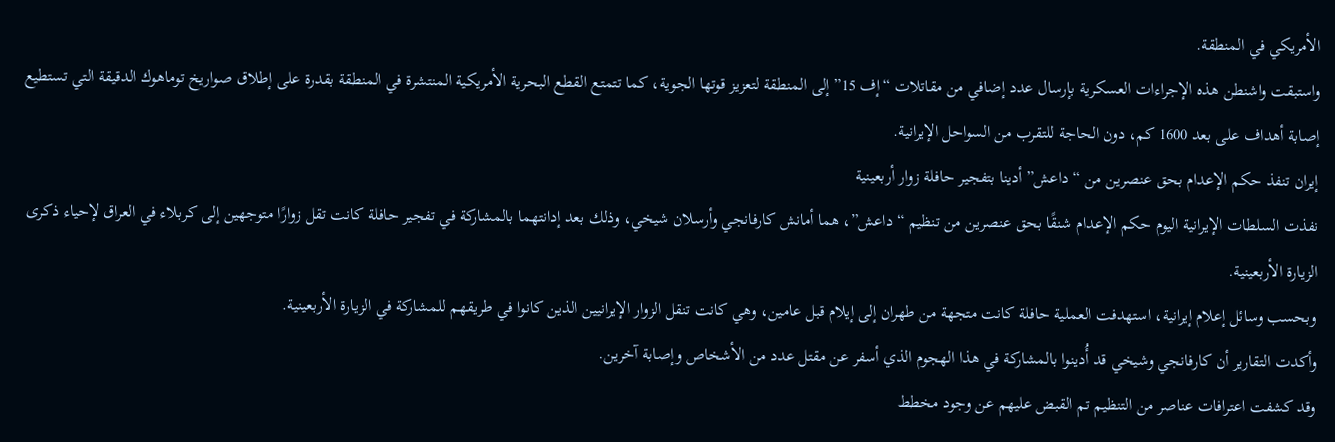الأمريكي في المنطقة.
واستبقت واشنطن هذه الإجراءات العسكرية بإرسال عدد إضافي من مقاتلات “إف 15” إلى المنطقة لتعزيز قوتها الجوية، كما تتمتع القطع البحرية الأمريكية المنتشرة في المنطقة بقدرة على إطلاق صواريخ توماهوك الدقيقة التي تستطيع إصابة أهداف على بعد 1600 كم، دون الحاجة للتقرب من السواحل الإيرانية.
إيران تنفذ حكم الإعدام بحق عنصرين من “داعش” أدينا بتفجير حافلة زوار أربعينية
نفذت السلطات الإيرانية اليوم حكم الإعدام شنقًا بحق عنصرين من تنظيم “داعش”، هما أمانش كارفانجي وأرسلان شيخي، وذلك بعد إدانتهما بالمشاركة في تفجير حافلة كانت تقل زوارًا متوجهين إلى كربلاء في العراق لإحياء ذكرى الزيارة الأربعينية.
وبحسب وسائل إعلام إيرانية، استهدفت العملية حافلة كانت متجهة من طهران إلى إيلام قبل عامين، وهي كانت تنقل الزوار الإيرانيين الذين كانوا في طريقهم للمشاركة في الزيارة الأربعينية.
وأكدت التقارير أن كارفانجي وشيخي قد أُدينوا بالمشاركة في هذا الهجوم الذي أسفر عن مقتل عدد من الأشخاص وإصابة آخرين.
وقد كشفت اعترافات عناصر من التنظيم تم القبض عليهم عن وجود مخطط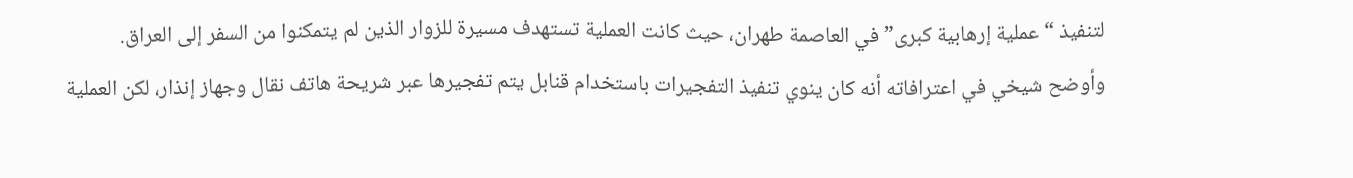لتنفيذ “عملية إرهابية كبرى” في العاصمة طهران، حيث كانت العملية تستهدف مسيرة للزوار الذين لم يتمكنوا من السفر إلى العراق.
وأوضح شيخي في اعترافاته أنه كان ينوي تنفيذ التفجيرات باستخدام قنابل يتم تفجيرها عبر شريحة هاتف نقال وجهاز إنذار، لكن العملية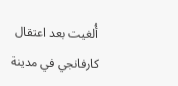أُلغيت بعد اعتقال كارفانجي في مدينة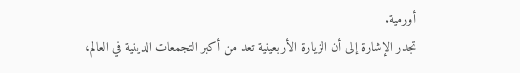أورمية.
تجدر الإشارة إلى أن الزيارة الأربعينية تعد من أكبر التجمعات الدينية في العالم،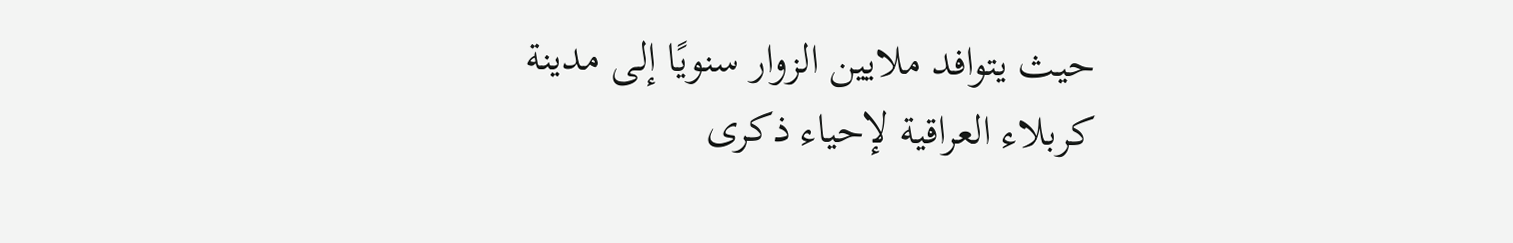حيث يتوافد ملايين الزوار سنويًا إلى مدينة كربلاء العراقية لإحياء ذكرى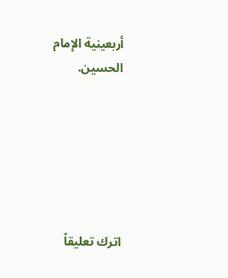أربعينية الإمام الحسين.






اترك تعليقاً